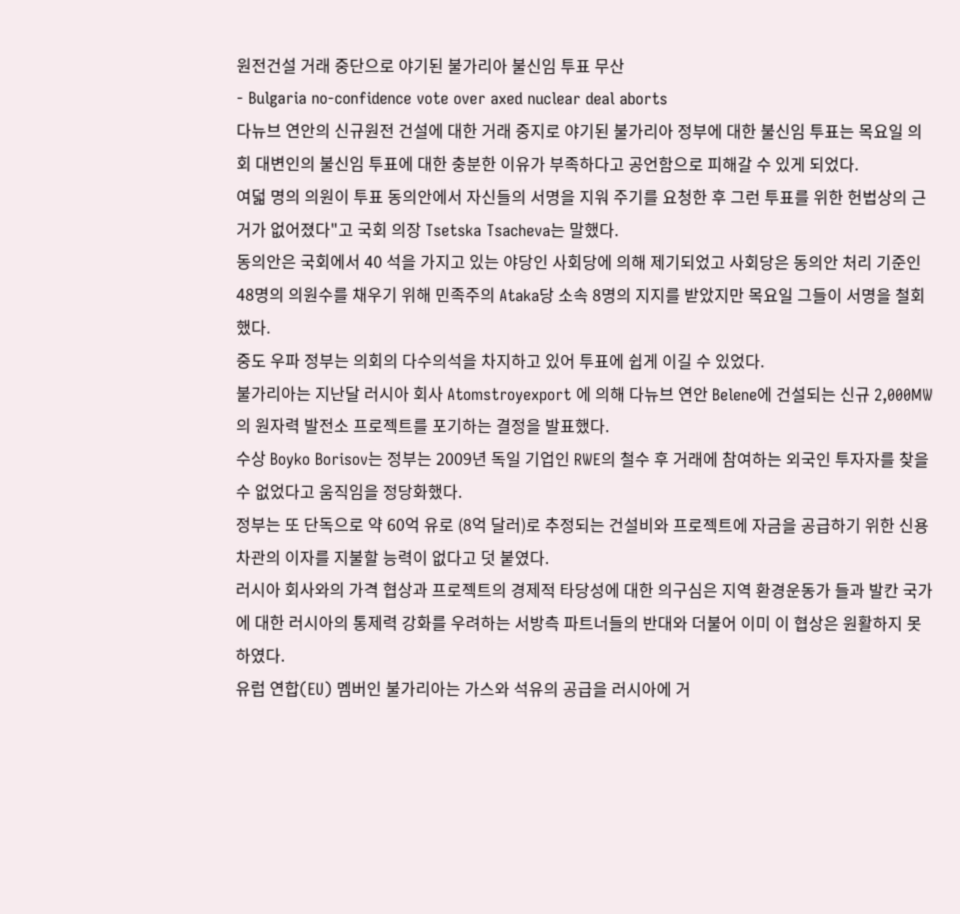원전건설 거래 중단으로 야기된 불가리아 불신임 투표 무산
- Bulgaria no-confidence vote over axed nuclear deal aborts
다뉴브 연안의 신규원전 건설에 대한 거래 중지로 야기된 불가리아 정부에 대한 불신임 투표는 목요일 의회 대변인의 불신임 투표에 대한 충분한 이유가 부족하다고 공언함으로 피해갈 수 있게 되었다.
여덟 명의 의원이 투표 동의안에서 자신들의 서명을 지워 주기를 요청한 후 그런 투표를 위한 헌법상의 근거가 없어졌다"고 국회 의장 Tsetska Tsacheva는 말했다.
동의안은 국회에서 40 석을 가지고 있는 야당인 사회당에 의해 제기되었고 사회당은 동의안 처리 기준인 48명의 의원수를 채우기 위해 민족주의 Ataka당 소속 8명의 지지를 받았지만 목요일 그들이 서명을 철회했다.
중도 우파 정부는 의회의 다수의석을 차지하고 있어 투표에 쉽게 이길 수 있었다.
불가리아는 지난달 러시아 회사 Atomstroyexport 에 의해 다뉴브 연안 Belene에 건설되는 신규 2,000MW의 원자력 발전소 프로젝트를 포기하는 결정을 발표했다.
수상 Boyko Borisov는 정부는 2009년 독일 기업인 RWE의 철수 후 거래에 참여하는 외국인 투자자를 찾을 수 없었다고 움직임을 정당화했다.
정부는 또 단독으로 약 60억 유로 (8억 달러)로 추정되는 건설비와 프로젝트에 자금을 공급하기 위한 신용 차관의 이자를 지불할 능력이 없다고 덧 붙였다.
러시아 회사와의 가격 협상과 프로젝트의 경제적 타당성에 대한 의구심은 지역 환경운동가 들과 발칸 국가에 대한 러시아의 통제력 강화를 우려하는 서방측 파트너들의 반대와 더불어 이미 이 협상은 원활하지 못하였다.
유럽 연합(EU) 멤버인 불가리아는 가스와 석유의 공급을 러시아에 거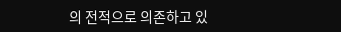의 전적으로 의존하고 있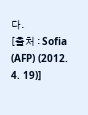다.
[출처 : Sofia (AFP) (2012. 4. 19)]